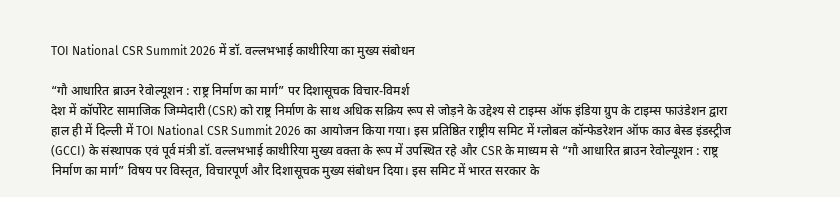TOI National CSR Summit 2026 में डॉ. वल्लभभाई काथीरिया का मुख्य संबोधन

“गौ आधारित ब्राउन रेवोल्यूशन : राष्ट्र निर्माण का मार्ग” पर दिशासूचक विचार-विमर्श
देश में कॉर्पोरेट सामाजिक जिम्मेदारी (CSR) को राष्ट्र निर्माण के साथ अधिक सक्रिय रूप से जोड़ने के उद्देश्य से टाइम्स ऑफ इंडिया ग्रुप के टाइम्स फाउंडेशन द्वारा हाल ही में दिल्ली में TOI National CSR Summit 2026 का आयोजन किया गया। इस प्रतिष्ठित राष्ट्रीय समिट में ग्लोबल कॉन्फेडरेशन ऑफ काउ बेस्ड इंडस्ट्रीज (GCCI) के संस्थापक एवं पूर्व मंत्री डॉ. वल्लभभाई काथीरिया मुख्य वक्ता के रूप में उपस्थित रहे और CSR के माध्यम से “गौ आधारित ब्राउन रेवोल्यूशन : राष्ट्र निर्माण का मार्ग” विषय पर विस्तृत, विचारपूर्ण और दिशासूचक मुख्य संबोधन दिया। इस समिट में भारत सरकार के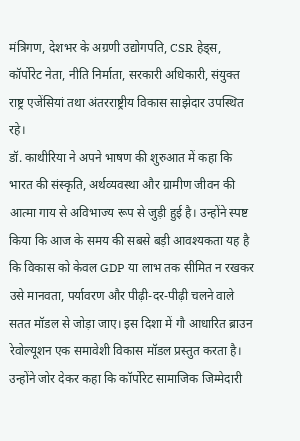मंत्रिगण, देशभर के अग्रणी उद्योगपति, CSR हेड्स, कॉर्पोरेट नेता, नीति निर्माता, सरकारी अधिकारी, संयुक्त राष्ट्र एजेंसियां तथा अंतरराष्ट्रीय विकास साझेदार उपस्थित रहे।
डॉ. काथीरिया ने अपने भाषण की शुरुआत में कहा कि भारत की संस्कृति, अर्थव्यवस्था और ग्रामीण जीवन की आत्मा गाय से अविभाज्य रूप से जुड़ी हुई है। उन्होंने स्पष्ट किया कि आज के समय की सबसे बड़ी आवश्यकता यह है कि विकास को केवल GDP या लाभ तक सीमित न रखकर उसे मानवता, पर्यावरण और पीढ़ी-दर-पीढ़ी चलने वाले सतत मॉडल से जोड़ा जाए। इस दिशा में गौ आधारित ब्राउन रेवोल्यूशन एक समावेशी विकास मॉडल प्रस्तुत करता है। उन्होंने जोर देकर कहा कि कॉर्पोरेट सामाजिक जिम्मेदारी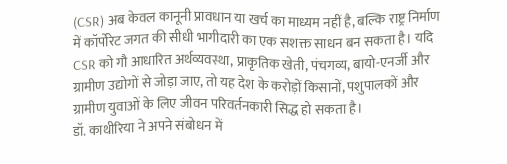(CSR) अब केवल कानूनी प्रावधान या खर्च का माध्यम नहीं है, बल्कि राष्ट्र निर्माण में कॉर्पोरेट जगत की सीधी भागीदारी का एक सशक्त साधन बन सकता है। यदि CSR को गौ आधारित अर्थव्यवस्था, प्राकृतिक खेती, पंचगव्य, बायो-एनर्जी और ग्रामीण उद्योगों से जोड़ा जाए, तो यह देश के करोड़ों किसानों, पशुपालकों और ग्रामीण युवाओं के लिए जीवन परिवर्तनकारी सिद्ध हो सकता है।
डॉ. काथीरिया ने अपने संबोधन में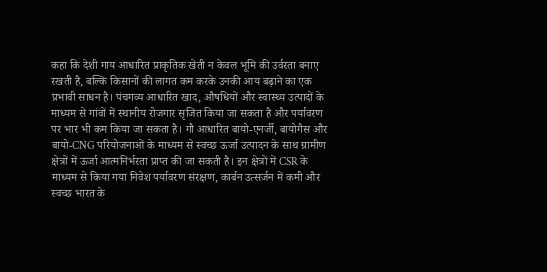कहा कि देशी गाय आधारित प्राकृतिक खेती न केवल भूमि की उर्वरता बनाए रखती है, बल्कि किसानों की लागत कम करके उनकी आय बढ़ाने का एक प्रभावी साधन है। पंचगव्य आधारित खाद, औषधियों और स्वास्थ्य उत्पादों के माध्यम से गांवों में स्थानीय रोजगार सृजित किया जा सकता है और पर्यावरण पर भार भी कम किया जा सकता है। गौ आधारित बायो-एनर्जी, बायोगैस और बायो-CNG परियोजनाओं के माध्यम से स्वच्छ ऊर्जा उत्पादन के साथ ग्रामीण क्षेत्रों में ऊर्जा आत्मनिर्भरता प्राप्त की जा सकती है। इन क्षेत्रों में CSR के माध्यम से किया गया निवेश पर्यावरण संरक्षण, कार्बन उत्सर्जन में कमी और स्वच्छ भारत के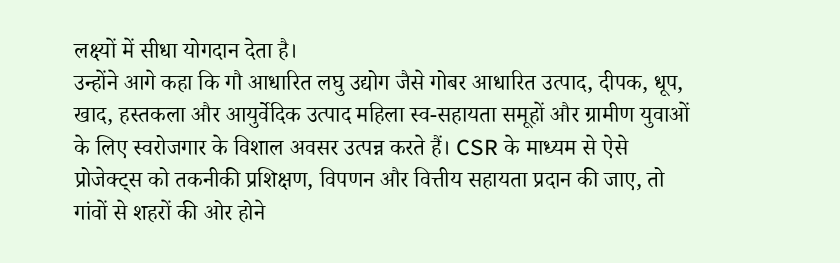लक्ष्यों में सीधा योगदान देता है।
उन्होंने आगे कहा कि गौ आधारित लघु उद्योग जैसे गोबर आधारित उत्पाद, दीपक, धूप, खाद, हस्तकला और आयुर्वेदिक उत्पाद महिला स्व-सहायता समूहों और ग्रामीण युवाओं के लिए स्वरोजगार के विशाल अवसर उत्पन्न करते हैं। CSR के माध्यम से ऐसे प्रोजेक्ट्स को तकनीकी प्रशिक्षण, विपणन और वित्तीय सहायता प्रदान की जाए, तो गांवों से शहरों की ओर होने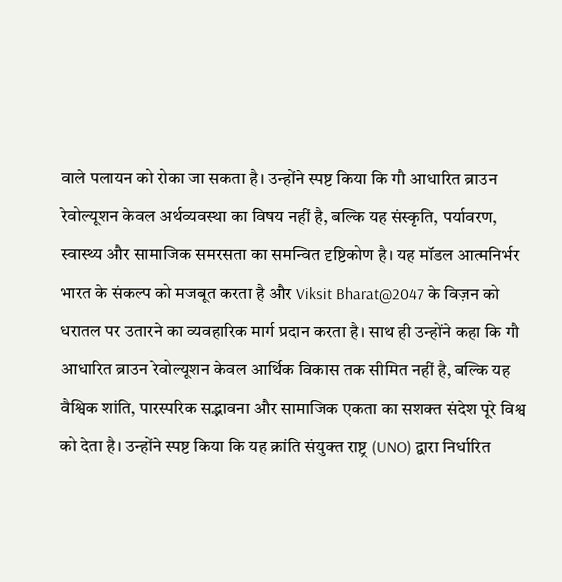वाले पलायन को रोका जा सकता है। उन्होंने स्पष्ट किया कि गौ आधारित ब्राउन रेवोल्यूशन केवल अर्थव्यवस्था का विषय नहीं है, बल्कि यह संस्कृति, पर्यावरण, स्वास्थ्य और सामाजिक समरसता का समन्वित दृष्टिकोण है। यह मॉडल आत्मनिर्भर भारत के संकल्प को मजबूत करता है और Viksit Bharat@2047 के विज़न को धरातल पर उतारने का व्यवहारिक मार्ग प्रदान करता है। साथ ही उन्होंने कहा कि गौ आधारित ब्राउन रेवोल्यूशन केवल आर्थिक विकास तक सीमित नहीं है, बल्कि यह वैश्विक शांति, पारस्परिक सद्भावना और सामाजिक एकता का सशक्त संदेश पूरे विश्व को देता है। उन्होंने स्पष्ट किया कि यह क्रांति संयुक्त राष्ट्र (UNO) द्वारा निर्धारित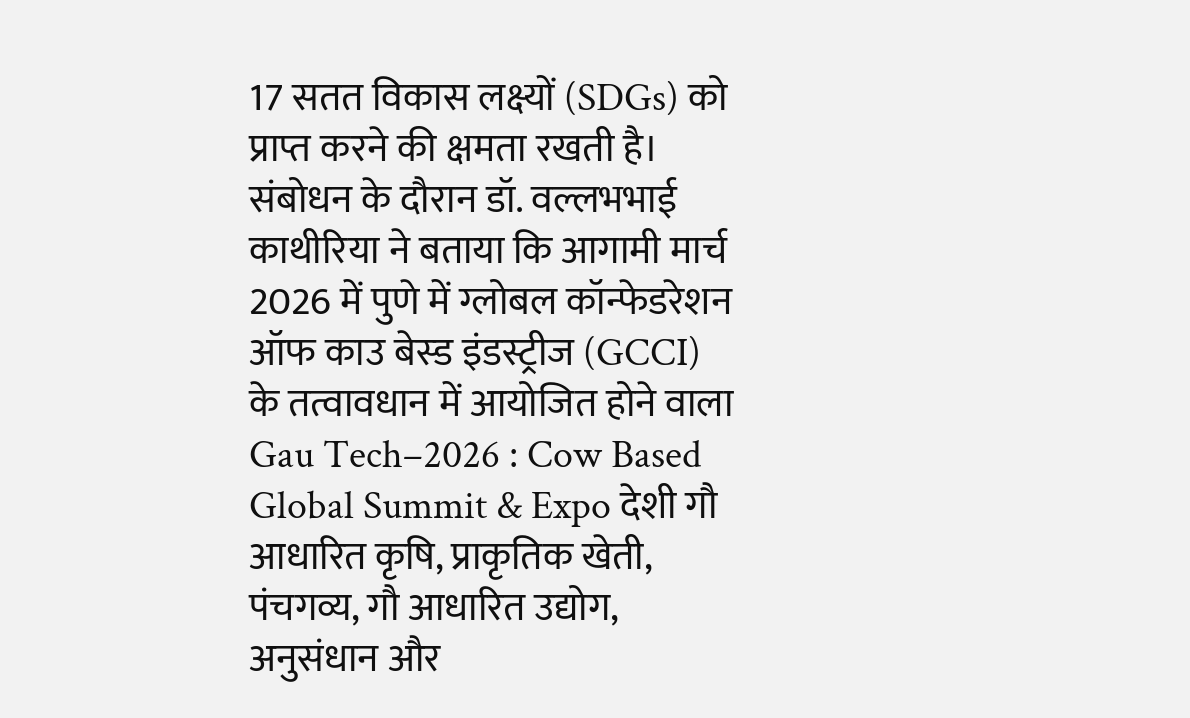17 सतत विकास लक्ष्यों (SDGs) को प्राप्त करने की क्षमता रखती है।
संबोधन के दौरान डॉ. वल्लभभाई काथीरिया ने बताया कि आगामी मार्च 2026 में पुणे में ग्लोबल कॉन्फेडरेशन ऑफ काउ बेस्ड इंडस्ट्रीज (GCCI) के तत्वावधान में आयोजित होने वाला Gau Tech–2026 : Cow Based Global Summit & Expo देशी गौ आधारित कृषि, प्राकृतिक खेती, पंचगव्य, गौ आधारित उद्योग, अनुसंधान और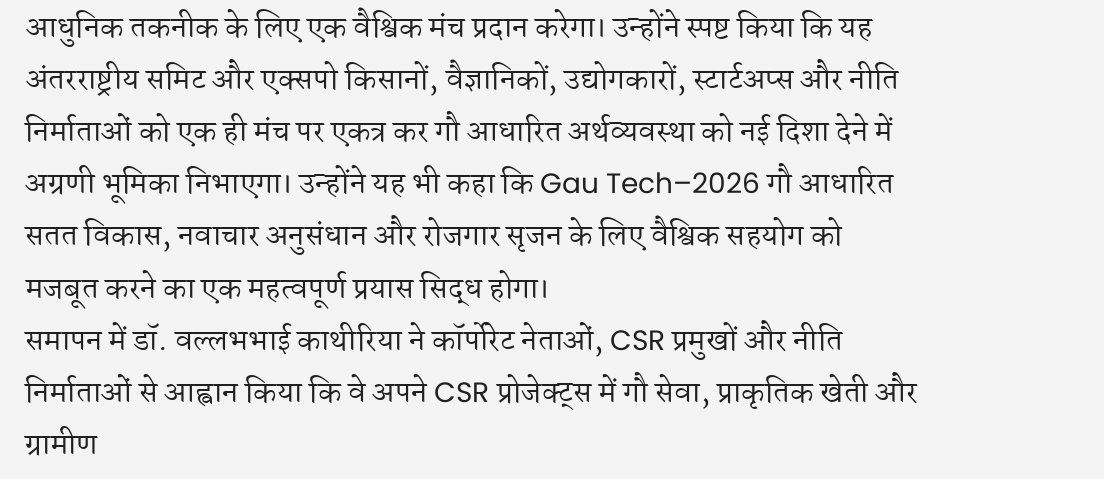आधुनिक तकनीक के लिए एक वैश्विक मंच प्रदान करेगा। उन्होंने स्पष्ट किया कि यह अंतरराष्ट्रीय समिट और एक्सपो किसानों, वैज्ञानिकों, उद्योगकारों, स्टार्टअप्स और नीति निर्माताओं को एक ही मंच पर एकत्र कर गौ आधारित अर्थव्यवस्था को नई दिशा देने में अग्रणी भूमिका निभाएगा। उन्होंने यह भी कहा कि Gau Tech–2026 गौ आधारित सतत विकास, नवाचार अनुसंधान और रोजगार सृजन के लिए वैश्विक सहयोग को मजबूत करने का एक महत्वपूर्ण प्रयास सिद्ध होगा।
समापन में डॉ. वल्लभभाई काथीरिया ने कॉर्पोरेट नेताओं, CSR प्रमुखों और नीति निर्माताओं से आह्वान किया कि वे अपने CSR प्रोजेक्ट्स में गौ सेवा, प्राकृतिक खेती और ग्रामीण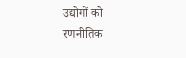उद्योगों को रणनीतिक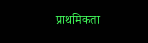प्राथमिकता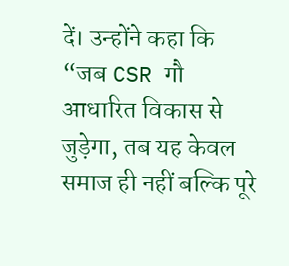दें। उन्होंने कहा कि “जब CSR गौ आधारित विकास से जुड़ेगा, तब यह केवल समाज ही नहीं बल्कि पूरे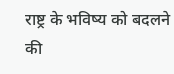राष्ट्र के भविष्य को बदलने की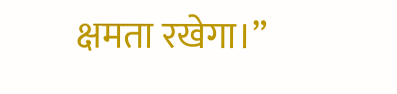क्षमता रखेगा।”